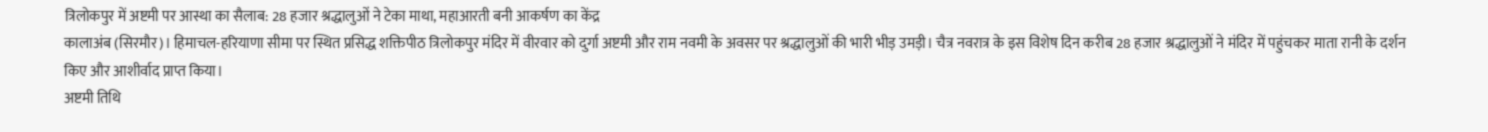त्रिलोकपुर में अष्टमी पर आस्था का सैलाब: 28 हजार श्रद्धालुओं ने टेका माथा, महाआरती बनी आकर्षण का केंद्र
कालाअंब (सिरमौर)। हिमाचल-हरियाणा सीमा पर स्थित प्रसिद्ध शक्तिपीठ त्रिलोकपुर मंदिर में वीरवार को दुर्गा अष्टमी और राम नवमी के अवसर पर श्रद्धालुओं की भारी भीड़ उमड़ी। चैत्र नवरात्र के इस विशेष दिन करीब 28 हजार श्रद्धालुओं ने मंदिर में पहुंचकर माता रानी के दर्शन किए और आशीर्वाद प्राप्त किया।
अष्टमी तिथि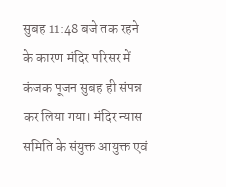सुबह 11:48 बजे तक रहने के कारण मंदिर परिसर में कंजक पूजन सुबह ही संपन्न कर लिया गया। मंदिर न्यास समिति के संयुक्त आयुक्त एवं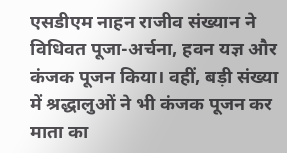एसडीएम नाहन राजीव संख्यान ने विधिवत पूजा-अर्चना, हवन यज्ञ और कंजक पूजन किया। वहीं, बड़ी संख्या में श्रद्धालुओं ने भी कंजक पूजन कर माता का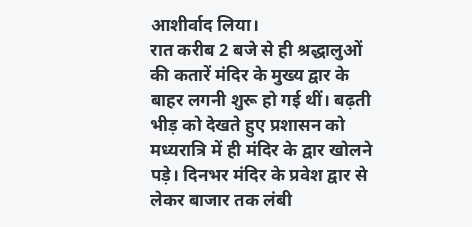आशीर्वाद लिया।
रात करीब 2 बजे से ही श्रद्धालुओं की कतारें मंदिर के मुख्य द्वार के बाहर लगनी शुरू हो गई थीं। बढ़ती भीड़ को देखते हुए प्रशासन को मध्यरात्रि में ही मंदिर के द्वार खोलने पड़े। दिनभर मंदिर के प्रवेश द्वार से लेकर बाजार तक लंबी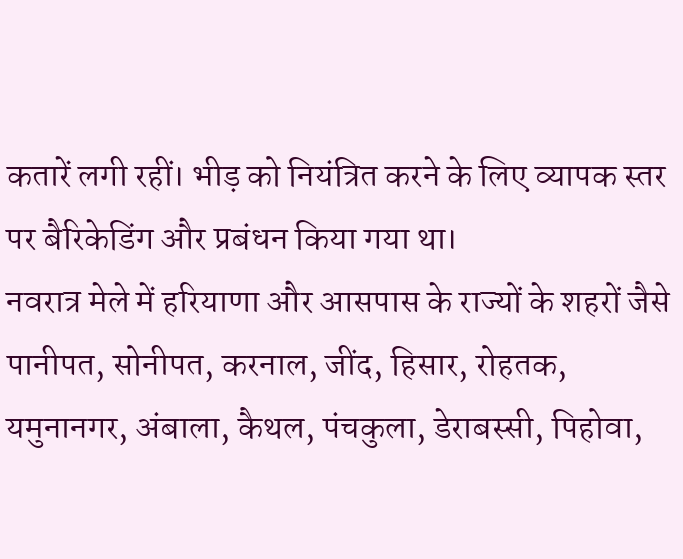कतारें लगी रहीं। भीड़ को नियंत्रित करने के लिए व्यापक स्तर पर बैरिकेडिंग और प्रबंधन किया गया था।
नवरात्र मेले में हरियाणा और आसपास के राज्यों के शहरों जैसे पानीपत, सोनीपत, करनाल, जींद, हिसार, रोहतक, यमुनानगर, अंबाला, कैथल, पंचकुला, डेराबस्सी, पिहोवा,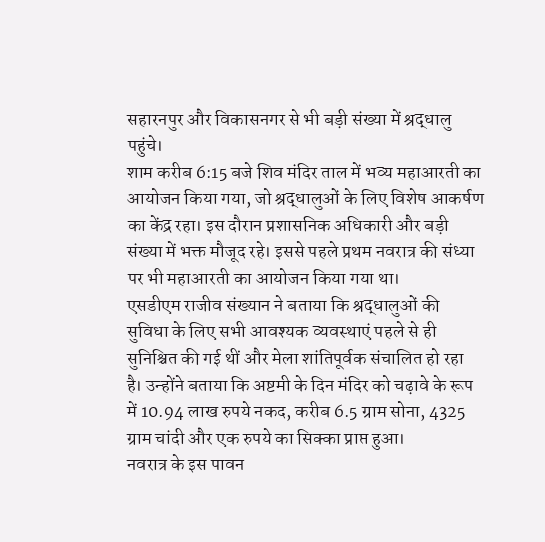सहारनपुर और विकासनगर से भी बड़ी संख्या में श्रद्धालु पहुंचे।
शाम करीब 6:15 बजे शिव मंदिर ताल में भव्य महाआरती का आयोजन किया गया, जो श्रद्धालुओं के लिए विशेष आकर्षण का केंद्र रहा। इस दौरान प्रशासनिक अधिकारी और बड़ी संख्या में भक्त मौजूद रहे। इससे पहले प्रथम नवरात्र की संध्या पर भी महाआरती का आयोजन किया गया था।
एसडीएम राजीव संख्यान ने बताया कि श्रद्धालुओं की सुविधा के लिए सभी आवश्यक व्यवस्थाएं पहले से ही सुनिश्चित की गई थीं और मेला शांतिपूर्वक संचालित हो रहा है। उन्होंने बताया कि अष्टमी के दिन मंदिर को चढ़ावे के रूप में 10.94 लाख रुपये नकद, करीब 6.5 ग्राम सोना, 4325 ग्राम चांदी और एक रुपये का सिक्का प्राप्त हुआ।
नवरात्र के इस पावन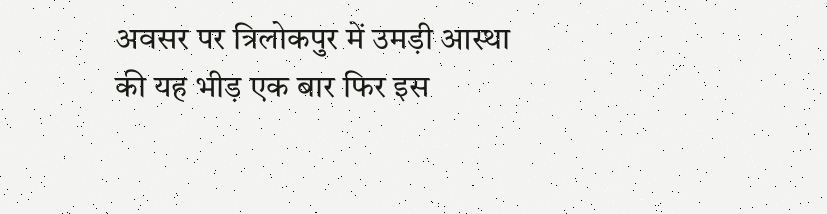अवसर पर त्रिलोकपुर में उमड़ी आस्था की यह भीड़ एक बार फिर इस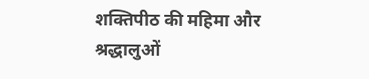शक्तिपीठ की महिमा और श्रद्धालुओं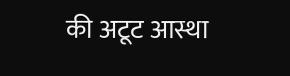की अटूट आस्था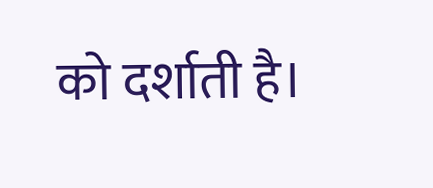को दर्शाती है।